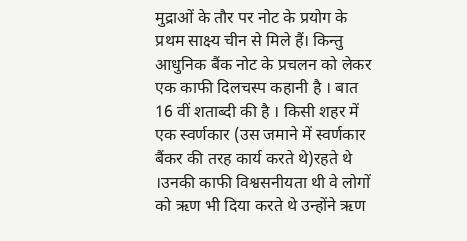मुद्राओं के तौर पर नोट के प्रयोग के प्रथम साक्ष्य चीन से मिले हैं। किन्तु आधुनिक बैंक नोट के प्रचलन को लेकर एक काफी दिलचस्प कहानी है । बात 16 वीं शताब्दी की है । किसी शहर में एक स्वर्णकार (उस जमाने में स्वर्णकार बैंकर की तरह कार्य करते थे)रहते थे ।उनकी काफी विश्वसनीयता थी वे लोगों को ऋण भी दिया करते थे उन्होंने ऋण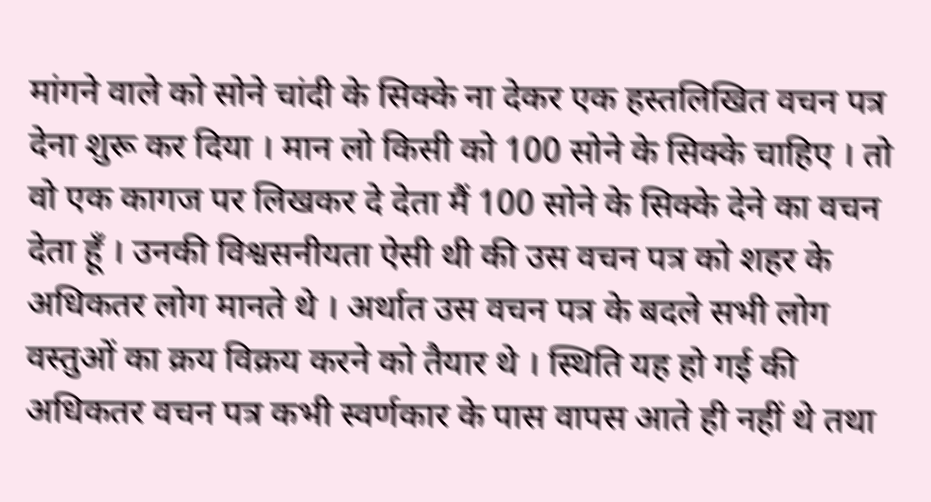मांगने वाले को सोने चांदी के सिक्के ना देकर एक हस्तलिखित वचन पत्र देना शुरू कर दिया । मान लो किसी को 100 सोने के सिक्के चाहिए । तो वो एक कागज पर लिखकर दे देता मैं 100 सोने के सिक्के देने का वचन देता हूँ । उनकी विश्वसनीयता ऐसी थी की उस वचन पत्र को शहर के अधिकतर लोग मानते थे । अर्थात उस वचन पत्र के बदले सभी लोग वस्तुओं का क्रय विक्रय करने को तैयार थे । स्थिति यह हो गई की अधिकतर वचन पत्र कभी स्वर्णकार के पास वापस आते ही नहीं थे तथा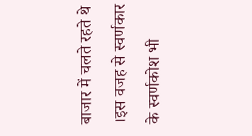बाजार में चलते रहते थे ।इस वजह से स्वर्णकार के स्वर्णकोश भी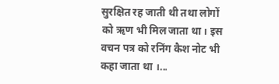सुरक्षित रह जाती थी तथा लोगों को ऋण भी मिल जाता था। इस वचन पत्र को रनिंग कैश नोट भी कहा जाता था ।...